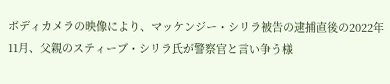ボディカメラの映像により、マッケンジー・シリラ被告の逮捕直後の2022年11月、父親のスティーブ・シリラ氏が警察官と言い争う様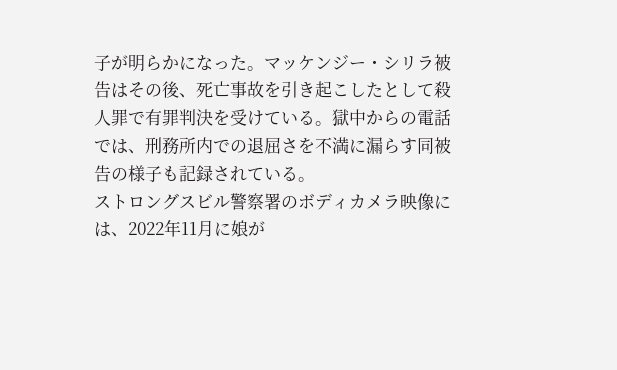子が明らかになった。マッケンジー・シリラ被告はその後、死亡事故を引き起こしたとして殺人罪で有罪判決を受けている。獄中からの電話では、刑務所内での退屈さを不満に漏らす同被告の様子も記録されている。
ストロングスビル警察署のボディカメラ映像には、2022年11月に娘が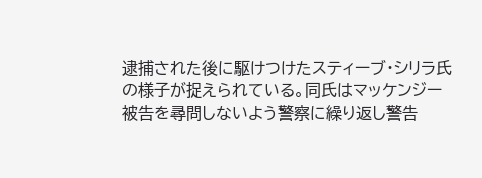逮捕された後に駆けつけたスティーブ・シリラ氏の様子が捉えられている。同氏はマッケンジー被告を尋問しないよう警察に繰り返し警告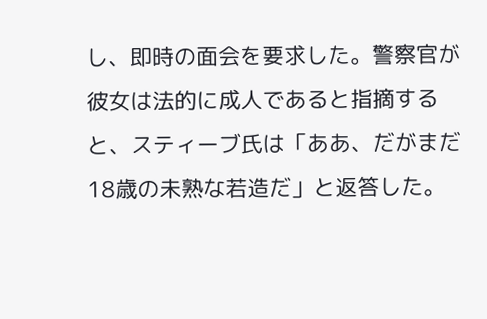し、即時の面会を要求した。警察官が彼女は法的に成人であると指摘すると、スティーブ氏は「ああ、だがまだ18歳の未熟な若造だ」と返答した。